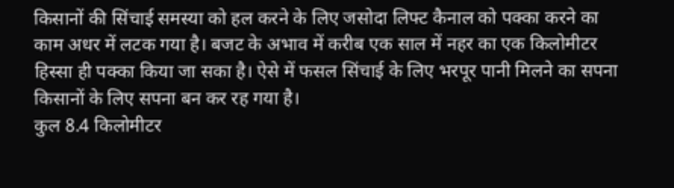किसानों की सिंचाई समस्या को हल करने के लिए जसोदा लिफ्ट कैनाल को पक्का करने का काम अधर में लटक गया है। बजट के अभाव में करीब एक साल में नहर का एक किलोमीटर हिस्सा ही पक्का किया जा सका है। ऐसे में फसल सिंचाई के लिए भरपूर पानी मिलने का सपना किसानों के लिए सपना बन कर रह गया है।
कुल 8.4 किलोमीटर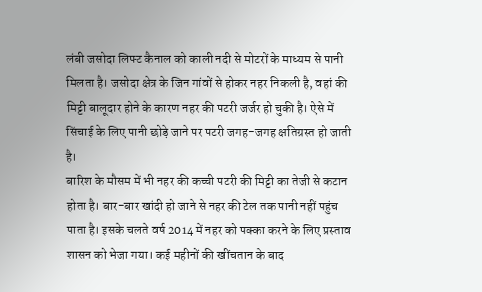लंबी जसोदा लिफ्ट कैनाल को काली नदी से मोटरों के माध्यम से पानी मिलता है। जसोदा क्षेत्र के जिन गांवों से होकर नहर निकली है, वहां की मिट्टी बालूदार होने के कारण नहर की पटरी जर्जर हो चुकी है। ऐसे में सिंचाई के लिए पानी छोड़े जाने पर पटरी जगह-जगह क्षतिग्रस्त हो जाती है।
बारिश के मौसम में भी नहर की कच्ची पटरी की मिट्टी का तेजी से कटान होता है। बार-बार खांदी हो जाने से नहर की टेल तक पानी नहीं पहुंच पाता है। इसके चलते वर्ष 2014 में नहर को पक्का करने के लिए प्रस्ताव शासन को भेजा गया। कई महीनों की खींचतान के बाद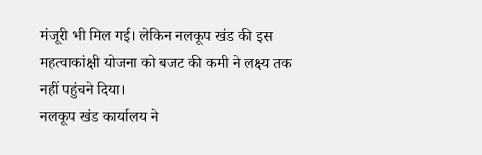मंजूरी भी मिल गई। लेकिन नलकूप खंड की इस महत्वाकांक्षी योजना को बजट की कमी ने लक्ष्य तक नहीं पहुंचने दिया।
नलकूप खंड कार्यालय ने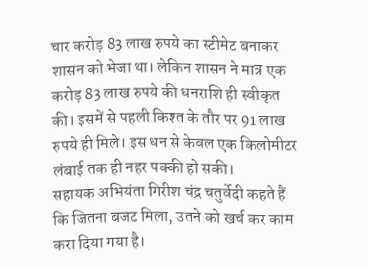चार करोड़ 83 लाख रुपये का स्टीमेट बनाकर शासन को भेजा था। लेकिन शासन ने मात्र एक करोड़ 83 लाख रुपये की धनराशि ही स्वीकृत की। इसमें से पहली किश्त के तौर पर 91 लाख रुपये ही मिले। इस धन से केवल एक किलोमीटर लंबाई तक ही नहर पक्की हो सकी।
सहायक अभियंता गिरीश चंद्र चतुर्वेदी कहते हैं कि जितना बजट मिला, उतने को खर्च कर काम करा दिया गया है।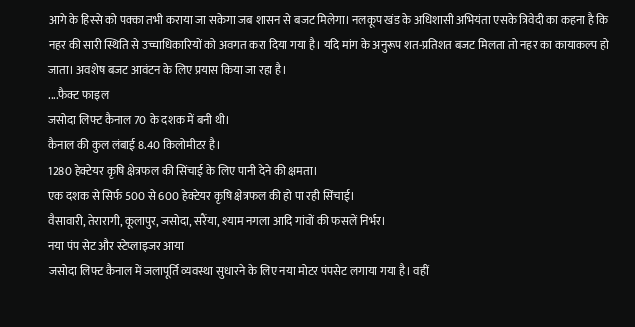आगे के हिस्से को पक्का तभी कराया जा सकेगा जब शासन से बजट मिलेगा। नलकूप खंड के अधिशासी अभियंता एसके त्रिवेदी का कहना है कि नहर की सारी स्थिति से उच्चाधिकारियों को अवगत करा दिया गया है। यदि मांग के अनुरूप शत-प्रतिशत बजट मिलता तो नहर का कायाकल्प हो जाता। अवशेष बजट आवंटन के लिए प्रयास किया जा रहा है।
....फैक्ट फाइल
जसोदा लिफ्ट कैनाल 70 के दशक में बनी थी।
कैनाल की कुल लंबाई 8.40 किलोमीटर है।
1280 हेक्टेयर कृषि क्षेत्रफल की सिंचाई के लिए पानी देने की क्षमता।
एक दशक से सिर्फ 500 से 600 हेक्टेयर कृषि क्षेत्रफल की हो पा रही सिंचाई।
वैसावारी, तेरारागी, कूलापुर, जसोदा, सरैंया, श्याम नगला आदि गांवों की फसलें निर्भर।
नया पंप सेट और स्टेप्लाइजर आया
जसोदा लिफ्ट कैनाल में जलापूर्ति व्यवस्था सुधारने के लिए नया मोटर पंपसेट लगाया गया है। वहीं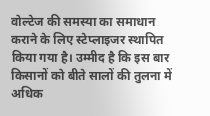वोल्टेज की समस्या का समाधान कराने के लिए स्टेप्लाइजर स्थापित किया गया है। उम्मीद है कि इस बार किसानों को बीते सालों की तुलना में अधिक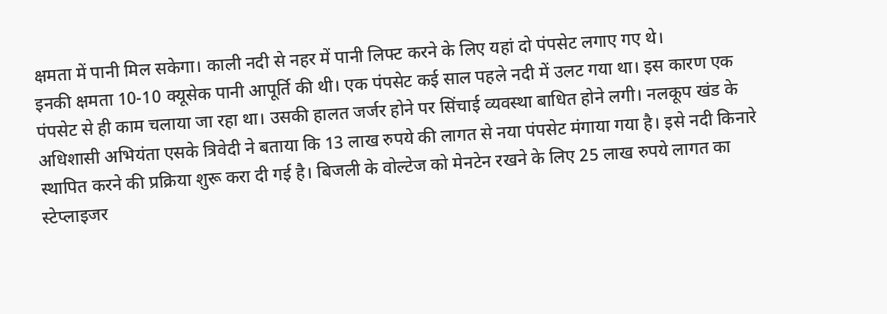क्षमता में पानी मिल सकेगा। काली नदी से नहर में पानी लिफ्ट करने के लिए यहां दो पंपसेट लगाए गए थे।
इनकी क्षमता 10-10 क्यूसेक पानी आपूर्ति की थी। एक पंपसेट कई साल पहले नदी में उलट गया था। इस कारण एक पंपसेट से ही काम चलाया जा रहा था। उसकी हालत जर्जर होने पर सिंचाई व्यवस्था बाधित होने लगी। नलकूप खंड के अधिशासी अभियंता एसके त्रिवेदी ने बताया कि 13 लाख रुपये की लागत से नया पंपसेट मंगाया गया है। इसे नदी किनारे स्थापित करने की प्रक्रिया शुरू करा दी गई है। बिजली के वोल्टेज को मेनटेन रखने के लिए 25 लाख रुपये लागत का स्टेप्लाइजर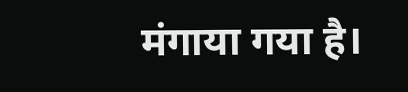मंगाया गया है।